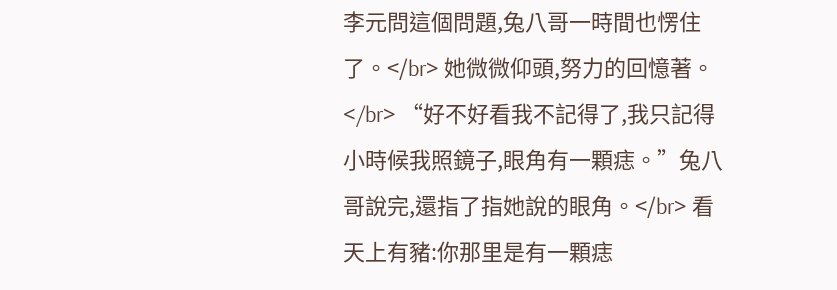李元問這個問題,兔八哥一時間也愣住了。</br> 她微微仰頭,努力的回憶著。</br> “好不好看我不記得了,我只記得小時候我照鏡子,眼角有一顆痣。”兔八哥說完,還指了指她說的眼角。</br> 看天上有豬:你那里是有一顆痣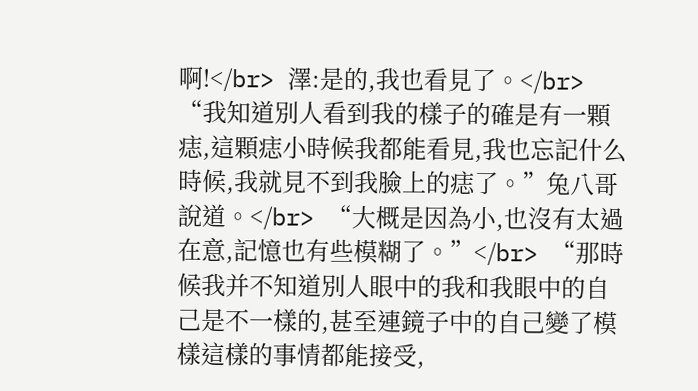啊!</br> 澤:是的,我也看見了。</br> “我知道別人看到我的樣子的確是有一顆痣,這顆痣小時候我都能看見,我也忘記什么時候,我就見不到我臉上的痣了。”兔八哥說道。</br> “大概是因為小,也沒有太過在意,記憶也有些模糊了。”</br> “那時候我并不知道別人眼中的我和我眼中的自己是不一樣的,甚至連鏡子中的自己變了模樣這樣的事情都能接受,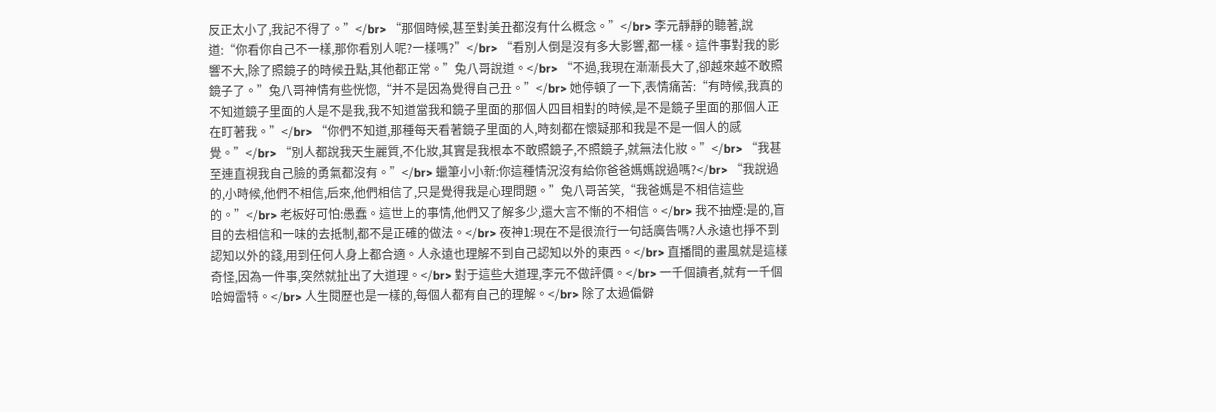反正太小了,我記不得了。”</br> “那個時候,甚至對美丑都沒有什么概念。”</br> 李元靜靜的聽著,說道:“你看你自己不一樣,那你看別人呢?一樣嗎?”</br> “看別人倒是沒有多大影響,都一樣。這件事對我的影響不大,除了照鏡子的時候丑點,其他都正常。”兔八哥說道。</br> “不過,我現在漸漸長大了,卻越來越不敢照鏡子了。”兔八哥神情有些恍惚,“并不是因為覺得自己丑。”</br> 她停頓了一下,表情痛苦:“有時候,我真的不知道鏡子里面的人是不是我,我不知道當我和鏡子里面的那個人四目相對的時候,是不是鏡子里面的那個人正在盯著我。”</br> “你們不知道,那種每天看著鏡子里面的人,時刻都在懷疑那和我是不是一個人的感覺。”</br> “別人都說我天生麗質,不化妝,其實是我根本不敢照鏡子,不照鏡子,就無法化妝。”</br> “我甚至連直視我自己臉的勇氣都沒有。”</br> 蠟筆小小新:你這種情況沒有給你爸爸媽媽說過嗎?</br> “我說過的,小時候,他們不相信,后來,他們相信了,只是覺得我是心理問題。”兔八哥苦笑,“我爸媽是不相信這些的。”</br> 老板好可怕:愚蠢。這世上的事情,他們又了解多少,還大言不慚的不相信。</br> 我不抽煙:是的,盲目的去相信和一味的去抵制,都不是正確的做法。</br> 夜神1:現在不是很流行一句話廣告嗎?人永遠也掙不到認知以外的錢,用到任何人身上都合適。人永遠也理解不到自己認知以外的東西。</br> 直播間的畫風就是這樣奇怪,因為一件事,突然就扯出了大道理。</br> 對于這些大道理,李元不做評價。</br> 一千個讀者,就有一千個哈姆雷特。</br> 人生閱歷也是一樣的,每個人都有自己的理解。</br> 除了太過偏僻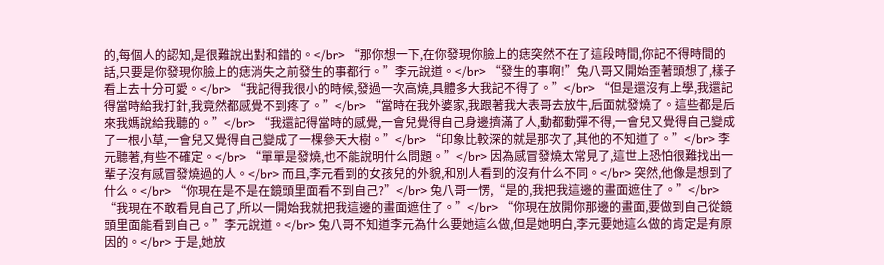的,每個人的認知,是很難說出對和錯的。</br> “那你想一下,在你發現你臉上的痣突然不在了這段時間,你記不得時間的話,只要是你發現你臉上的痣消失之前發生的事都行。”李元說道。</br> “發生的事啊!”兔八哥又開始歪著頭想了,樣子看上去十分可愛。</br> “我記得我很小的時候,發過一次高燒,具體多大我記不得了。”</br> “但是還沒有上學,我還記得當時給我打針,我竟然都感覺不到疼了。”</br> “當時在我外婆家,我跟著我大表哥去放牛,后面就發燒了。這些都是后來我媽說給我聽的。”</br> “我還記得當時的感覺,一會兒覺得自己身邊擠滿了人,動都動彈不得,一會兒又覺得自己變成了一根小草,一會兒又覺得自己變成了一棵參天大樹。”</br> “印象比較深的就是那次了,其他的不知道了。”</br> 李元聽著,有些不確定。</br> “單單是發燒,也不能說明什么問題。”</br> 因為感冒發燒太常見了,這世上恐怕很難找出一輩子沒有感冒發燒過的人。</br> 而且,李元看到的女孩兒的外貌,和別人看到的沒有什么不同。</br> 突然,他像是想到了什么。</br> “你現在是不是在鏡頭里面看不到自己?”</br> 兔八哥一愣,“是的,我把我這邊的畫面遮住了。”</br> “我現在不敢看見自己了,所以一開始我就把我這邊的畫面遮住了。”</br> “你現在放開你那邊的畫面,要做到自己從鏡頭里面能看到自己。”李元說道。</br> 兔八哥不知道李元為什么要她這么做,但是她明白,李元要她這么做的肯定是有原因的。</br> 于是,她放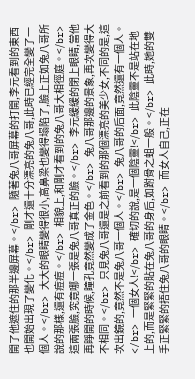開了他遮住的那半邊屏幕。</br> 隨著兔八哥屏幕的打開,李元看到的東西也開始出現了變化。</br> 剛才還十分漂亮的兔八哥,此時已經完全變了一個人。</br> 大大的眼睛變得很小,高鼻梁也變得塌陷了,臉上正如兔八哥所說的那樣,還有痘痘。</br> 相貌上,和剛才看到的兔八哥大相徑庭。</br> 這兩張臉,究竟哪一張是兔八哥真正的臉。</br> 李元緩緩的閉上眼睛,當他再睜開的時候,瞳孔竟然變成了金色。</br> 兔八哥那邊的景象,再次變得大不相同。</br> 只見兔八哥還是之前看到的那個漂亮的美少女,不同的是,這次出鏡的,竟然不是兔八哥一個人。</br> 兔八哥的后面,竟然還有一個人。</br> 一個女人!</br> 確切的說,是一個陰靈!</br> 此陰靈不是站在地上的,而是緊緊的貼在兔八哥的身后,如跗骨之蛆一般。</br> 此時,她的雙手正緊緊的捂住兔八哥的眼睛。</br> 而女人自己,正在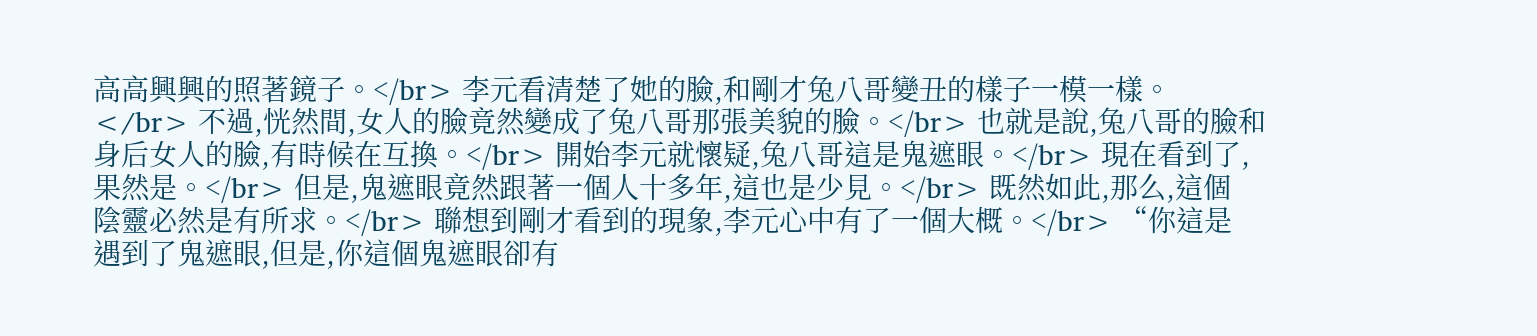高高興興的照著鏡子。</br> 李元看清楚了她的臉,和剛才兔八哥變丑的樣子一模一樣。</br> 不過,恍然間,女人的臉竟然變成了兔八哥那張美貌的臉。</br> 也就是說,兔八哥的臉和身后女人的臉,有時候在互換。</br> 開始李元就懷疑,兔八哥這是鬼遮眼。</br> 現在看到了,果然是。</br> 但是,鬼遮眼竟然跟著一個人十多年,這也是少見。</br> 既然如此,那么,這個陰靈必然是有所求。</br> 聯想到剛才看到的現象,李元心中有了一個大概。</br> “你這是遇到了鬼遮眼,但是,你這個鬼遮眼卻有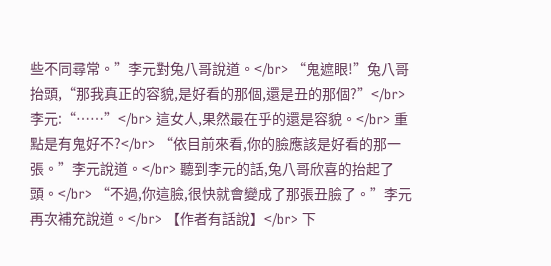些不同尋常。”李元對兔八哥說道。</br> “鬼遮眼!”兔八哥抬頭,“那我真正的容貌,是好看的那個,還是丑的那個?”</br> 李元:“……”</br> 這女人,果然最在乎的還是容貌。</br> 重點是有鬼好不?</br> “依目前來看,你的臉應該是好看的那一張。”李元說道。</br> 聽到李元的話,兔八哥欣喜的抬起了頭。</br> “不過,你這臉,很快就會變成了那張丑臉了。”李元再次補充說道。</br> 【作者有話說】</br> 下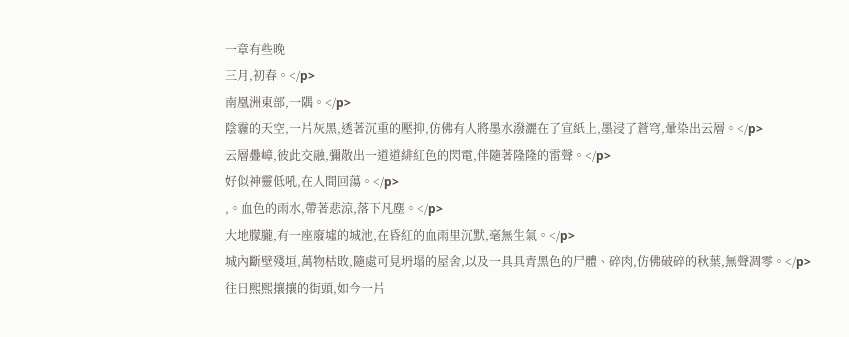一章有些晚
三月,初春。</p>
南凰洲東部,一隅。</p>
陰霾的天空,一片灰黑,透著沉重的壓抑,仿佛有人將墨水潑灑在了宣紙上,墨浸了蒼穹,暈染出云層。</p>
云層疊嶂,彼此交融,彌散出一道道緋紅色的閃電,伴隨著隆隆的雷聲。</p>
好似神靈低吼,在人間回蕩。</p>
,。血色的雨水,帶著悲涼,落下凡塵。</p>
大地朦朧,有一座廢墟的城池,在昏紅的血雨里沉默,毫無生氣。</p>
城內斷壁殘垣,萬物枯敗,隨處可見坍塌的屋舍,以及一具具青黑色的尸體、碎肉,仿佛破碎的秋葉,無聲凋零。</p>
往日熙熙攘攘的街頭,如今一片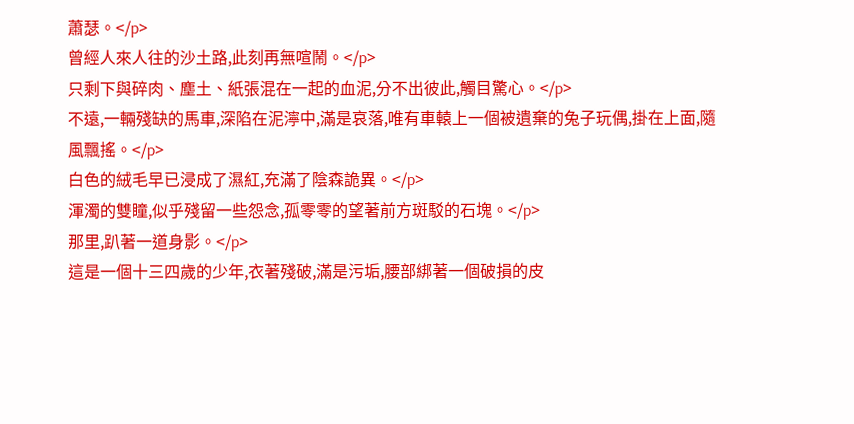蕭瑟。</p>
曾經人來人往的沙土路,此刻再無喧鬧。</p>
只剩下與碎肉、塵土、紙張混在一起的血泥,分不出彼此,觸目驚心。</p>
不遠,一輛殘缺的馬車,深陷在泥濘中,滿是哀落,唯有車轅上一個被遺棄的兔子玩偶,掛在上面,隨風飄搖。</p>
白色的絨毛早已浸成了濕紅,充滿了陰森詭異。</p>
渾濁的雙瞳,似乎殘留一些怨念,孤零零的望著前方斑駁的石塊。</p>
那里,趴著一道身影。</p>
這是一個十三四歲的少年,衣著殘破,滿是污垢,腰部綁著一個破損的皮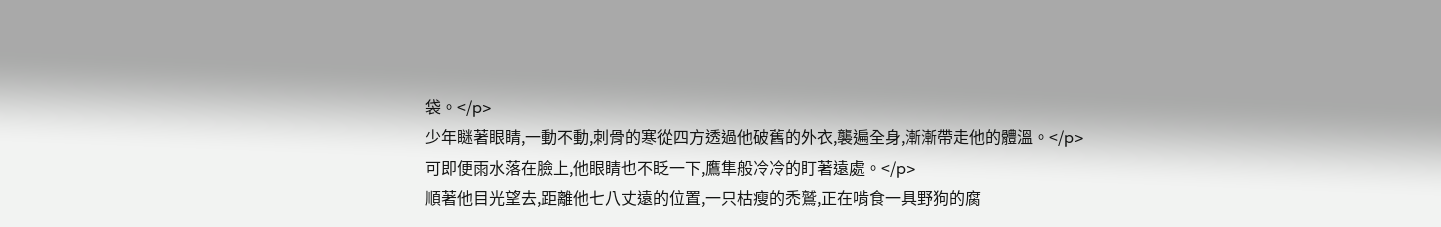袋。</p>
少年瞇著眼睛,一動不動,刺骨的寒從四方透過他破舊的外衣,襲遍全身,漸漸帶走他的體溫。</p>
可即便雨水落在臉上,他眼睛也不眨一下,鷹隼般冷冷的盯著遠處。</p>
順著他目光望去,距離他七八丈遠的位置,一只枯瘦的禿鷲,正在啃食一具野狗的腐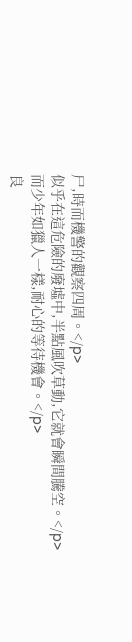尸,時而機警的觀察四周。</p>
似乎在這危險的廢墟中,半點風吹草動,它就會瞬間騰空。</p>
而少年如獵人一樣,耐心的等待機會。</p>
良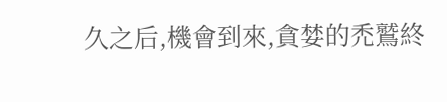久之后,機會到來,貪婪的禿鷲終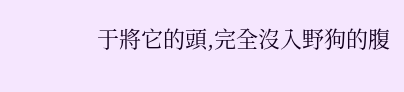于將它的頭,完全沒入野狗的腹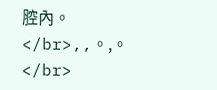腔內。</br>,,。,。</br>